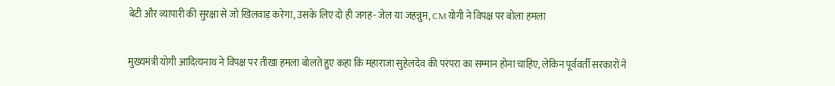बेटी और व्यापारी की सुरक्षा से जो खिलवाड़ करेगा, उसके लिए दो ही जगह- जेल या जहन्नुम, CM योगी ने विपक्ष पर बोला हमला

मुख्यमंत्री योगी आदित्यनाथ ने विपक्ष पर तीखा हमला बोलते हुए कहा कि महाराजा सुहेलदेव की परंपरा का सम्मान होना चाहिए, लेकिन पूर्ववर्ती सरकारों ने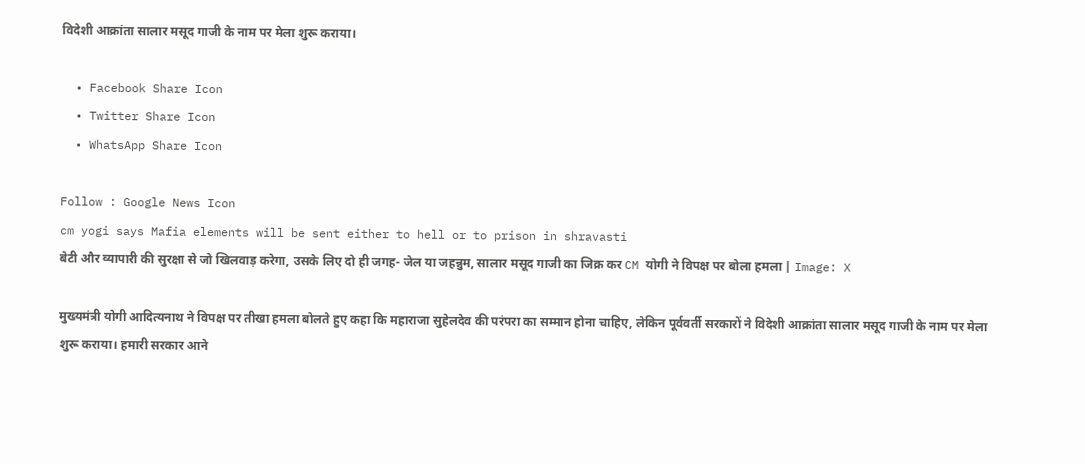विदेशी आक्रांता सालार मसूद गाजी के नाम पर मेला शुरू कराया।

  • Facebook Share Icon
  • Twitter Share Icon
  • WhatsApp Share Icon

Follow : Google News Icon
cm yogi says Mafia elements will be sent either to hell or to prison in shravasti
बेटी और व्यापारी की सुरक्षा से जो खिलवाड़ करेगा, उसके लिए दो ही जगह- जेल या जहन्नुम, सालार मसूद गाजी का जिक्र कर CM योगी ने विपक्ष पर बोला हमला | Image: X

मुख्यमंत्री योगी आदित्यनाथ ने विपक्ष पर तीखा हमला बोलते हुए कहा कि महाराजा सुहेलदेव की परंपरा का सम्मान होना चाहिए, लेकिन पूर्ववर्ती सरकारों ने विदेशी आक्रांता सालार मसूद गाजी के नाम पर मेला शुरू कराया। हमारी सरकार आने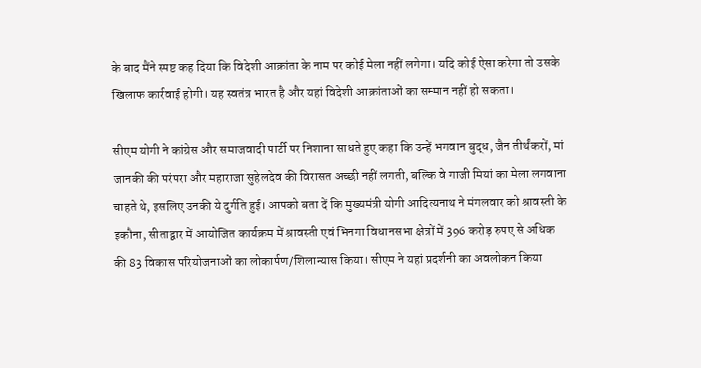के बाद मैंने स्पष्ट कह दिया कि विदेशी आक्रांता के नाम पर कोई मेला नहीं लगेगा। यदि कोई ऐसा करेगा तो उसके खिलाफ कार्रवाई होगी। यह स्वतंत्र भारत है और यहां विदेशी आक्रांताओं का सम्मान नहीं हो सकता।

सीएम योगी ने कांग्रेस और समाजवादी पार्टी पर निशाना साधते हुए कहा कि उन्हें भगवान बुद्ध, जैन तीर्थंकरों, मां जानकी की परंपरा और महाराजा सुहेलदेव की विरासत अच्छी नहीं लगती, बल्कि वे गाजी मियां का मेला लगवाना चाहते थे, इसलिए उनकी ये दुर्गति हुई। आपको बता दें कि मुख्यमंत्री योगी आदित्यनाथ ने मंगलवार को श्रावस्ती के इकौना, सीताद्वार में आयोजित कार्यक्रम में श्रावस्ती एवं भिनगा विधानसभा क्षेत्रों में 396 करोड़ रुपए से अधिक की 83 विकास परियोजनाओं का लोकार्पण/शिलान्यास किया। सीएम ने यहां प्रदर्शनी का अवलोकन किया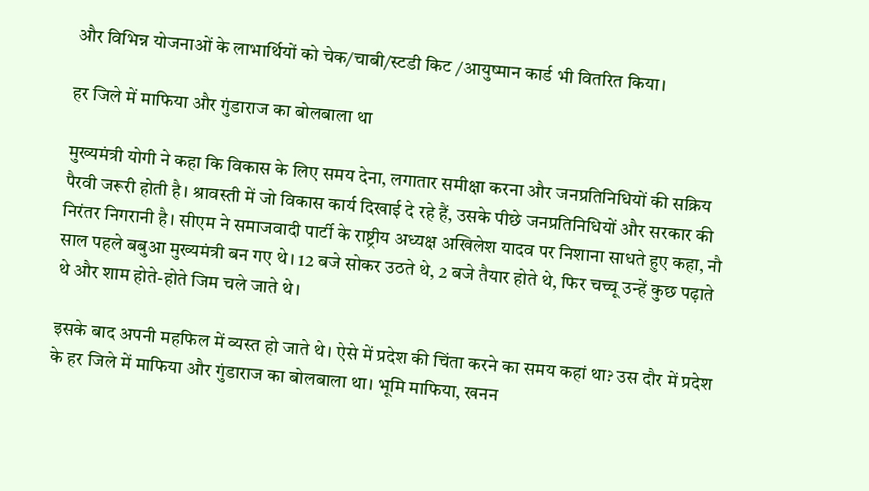और विभिन्न योजनाओं के लाभार्थियों को चेक/चाबी/स्टडी किट /आयुष्मान कार्ड भी वितरित किया।

हर जिले में माफिया और गुंडाराज का बोलबाला था

मुख्यमंत्री योगी ने कहा कि विकास के लिए समय देना, लगातार समीक्षा करना और जनप्रतिनिधियों की सक्रिय पैरवी जरूरी होती है। श्रावस्ती में जो विकास कार्य दिखाई दे रहे हैं, उसके पीछे जनप्रतिनिधियों और सरकार की निरंतर निगरानी है। सीएम ने समाजवादी पार्टी के राष्ट्रीय अध्यक्ष अखिलेश यादव पर निशाना साधते हुए कहा, नौ साल पहले बबुआ मुख्यमंत्री बन गए थे। 12 बजे सोकर उठते थे, 2 बजे तैयार होते थे, फिर चच्चू उन्हें कुछ पढ़ाते थे और शाम होते-होते जिम चले जाते थे।

इसके बाद अपनी महफिल में व्यस्त हो जाते थे। ऐसे में प्रदेश की चिंता करने का समय कहां था? उस दौर में प्रदेश के हर जिले में माफिया और गुंडाराज का बोलबाला था। भूमि माफिया, खनन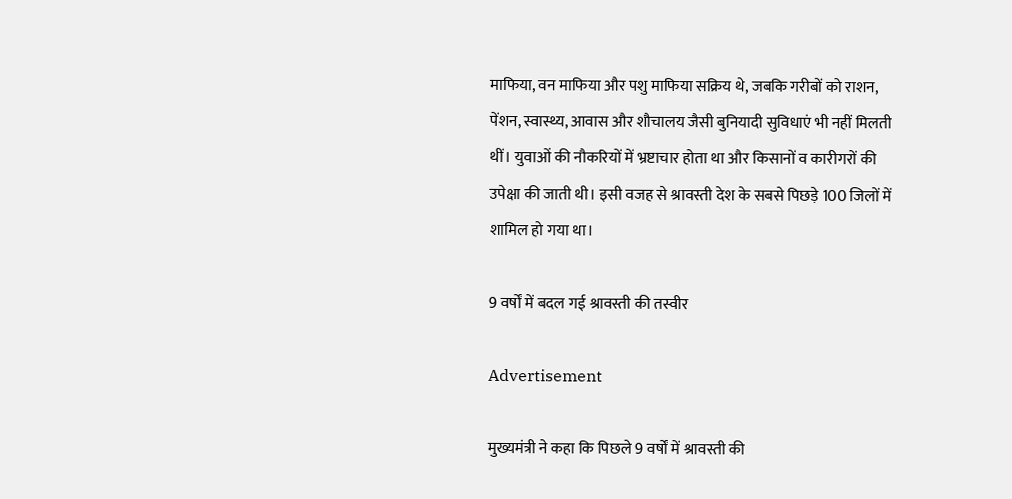माफिया, वन माफिया और पशु माफिया सक्रिय थे, जबकि गरीबों को राशन, पेंशन, स्वास्थ्य, आवास और शौचालय जैसी बुनियादी सुविधाएं भी नहीं मिलती थीं। युवाओं की नौकरियों में भ्रष्टाचार होता था और किसानों व कारीगरों की उपेक्षा की जाती थी। इसी वजह से श्रावस्ती देश के सबसे पिछड़े 100 जिलों में शामिल हो गया था।

9 वर्षों में बदल गई श्रावस्ती की तस्वीर

Advertisement

मुख्यमंत्री ने कहा कि पिछले 9 वर्षों में श्रावस्ती की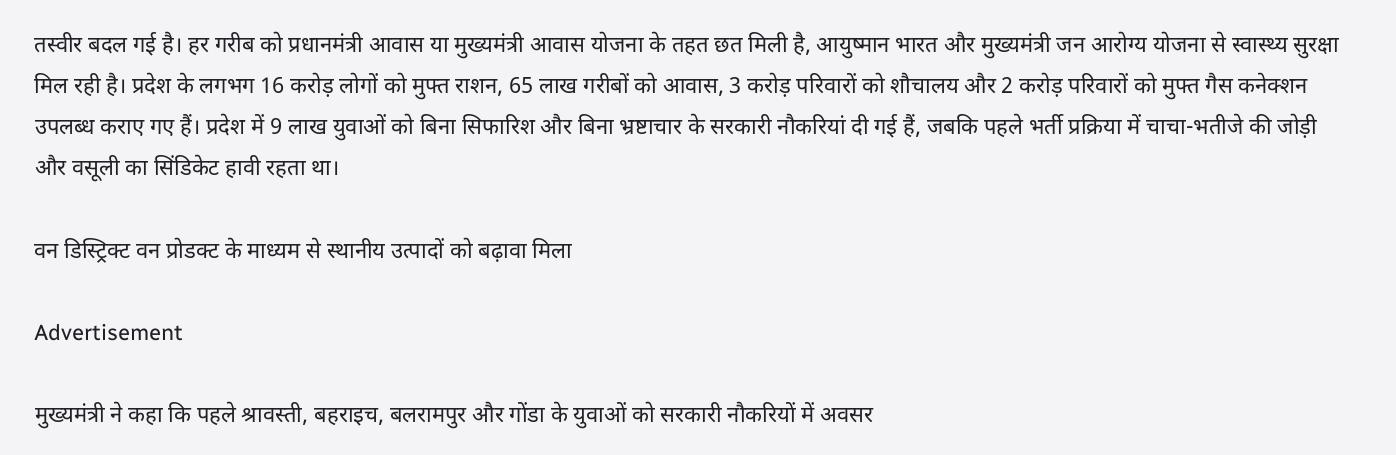तस्वीर बदल गई है। हर गरीब को प्रधानमंत्री आवास या मुख्यमंत्री आवास योजना के तहत छत मिली है, आयुष्मान भारत और मुख्यमंत्री जन आरोग्य योजना से स्वास्थ्य सुरक्षा मिल रही है। प्रदेश के लगभग 16 करोड़ लोगों को मुफ्त राशन, 65 लाख गरीबों को आवास, 3 करोड़ परिवारों को शौचालय और 2 करोड़ परिवारों को मुफ्त गैस कनेक्शन उपलब्ध कराए गए हैं। प्रदेश में 9 लाख युवाओं को बिना सिफारिश और बिना भ्रष्टाचार के सरकारी नौकरियां दी गई हैं, जबकि पहले भर्ती प्रक्रिया में चाचा-भतीजे की जोड़ी और वसूली का सिंडिकेट हावी रहता था।

वन डिस्ट्रिक्ट वन प्रोडक्ट के माध्यम से स्थानीय उत्पादों को बढ़ावा मिला

Advertisement

मुख्यमंत्री ने कहा कि पहले श्रावस्ती, बहराइच, बलरामपुर और गोंडा के युवाओं को सरकारी नौकरियों में अवसर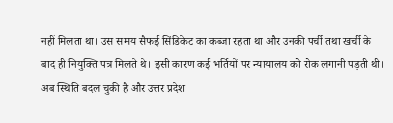नहीं मिलता था। उस समय सैफई सिंडिकेट का कब्जा रहता था और उनकी पर्ची तथा खर्ची के बाद ही नियुक्ति पत्र मिलते थे। इसी कारण कई भर्तियों पर न्यायालय को रोक लगानी पड़ती थी। अब स्थिति बदल चुकी है और उत्तर प्रदेश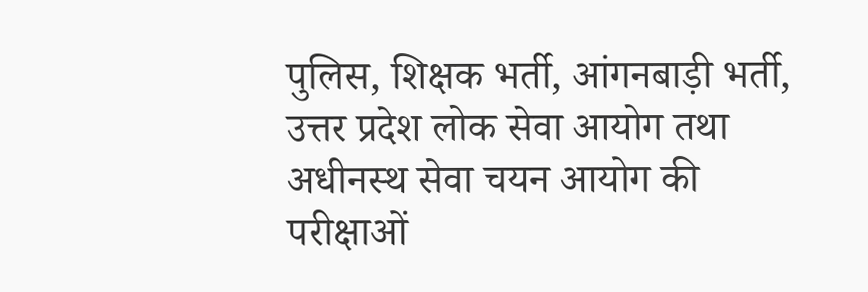पुलिस, शिक्षक भर्ती, आंगनबाड़ी भर्ती, उत्तर प्रदेश लोक सेवा आयोग तथा अधीनस्थ सेवा चयन आयोग की परीक्षाओं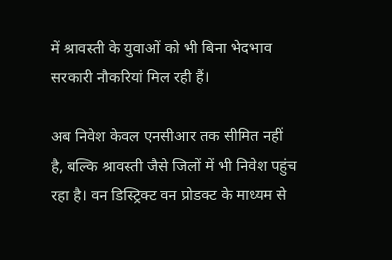में श्रावस्ती के युवाओं को भी बिना भेदभाव सरकारी नौकरियां मिल रही हैं।

अब निवेश केवल एनसीआर तक सीमित नहीं है, बल्कि श्रावस्ती जैसे जिलों में भी निवेश पहुंच रहा है। वन डिस्ट्रिक्ट वन प्रोडक्ट के माध्यम से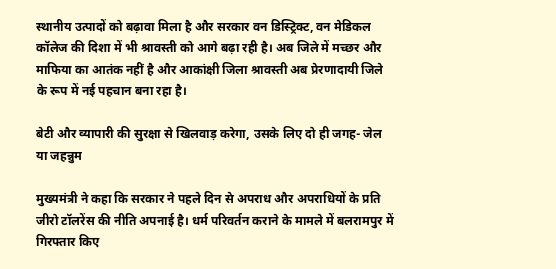स्थानीय उत्पादों को बढ़ावा मिला है और सरकार वन डिस्ट्रिक्ट, वन मेडिकल कॉलेज की दिशा में भी श्रावस्ती को आगे बढ़ा रही है। अब जिले में मच्छर और माफिया का आतंक नहीं है और आकांक्षी जिला श्रावस्ती अब प्रेरणादायी जिले के रूप में नई पहचान बना रहा है।

बेटी और व्यापारी की सुरक्षा से खिलवाड़ करेगा, उसके लिए दो ही जगह- जेल या जहन्नुम

मुख्यमंत्री ने कहा कि सरकार ने पहले दिन से अपराध और अपराधियों के प्रति जीरो टॉलरेंस की नीति अपनाई है। धर्म परिवर्तन कराने के मामले में बलरामपुर में गिरफ्तार किए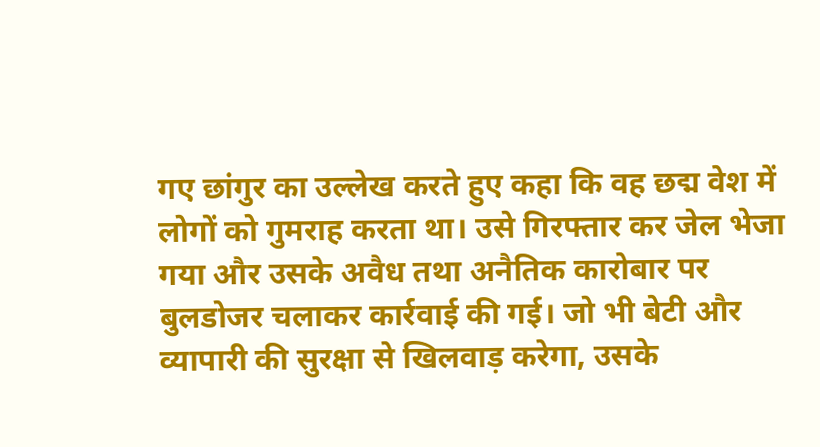गए छांगुर का उल्लेख करते हुए कहा कि वह छद्म वेश में लोगों को गुमराह करता था। उसे गिरफ्तार कर जेल भेजा गया और उसके अवैध तथा अनैतिक कारोबार पर बुलडोजर चलाकर कार्रवाई की गई। जो भी बेटी और व्यापारी की सुरक्षा से खिलवाड़ करेगा, उसके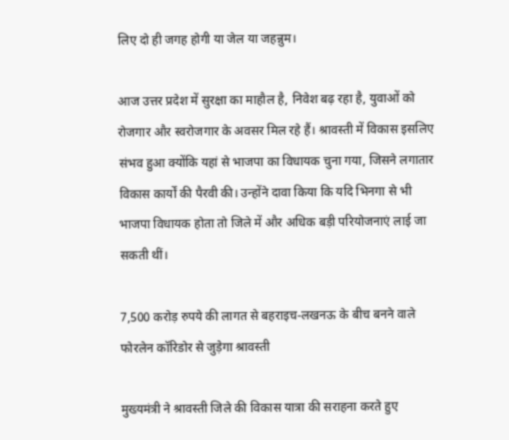लिए दो ही जगह होगी या जेल या जहन्नुम।

आज उत्तर प्रदेश में सुरक्षा का माहौल है, निवेश बढ़ रहा है, युवाओं को रोजगार और स्वरोजगार के अवसर मिल रहे हैं। श्रावस्ती में विकास इसलिए संभव हुआ क्योंकि यहां से भाजपा का विधायक चुना गया, जिसने लगातार विकास कार्यों की पैरवी की। उन्होंने दावा किया कि यदि भिनगा से भी भाजपा विधायक होता तो जिले में और अधिक बड़ी परियोजनाएं लाई जा सकती थीं।

7,500 करोड़ रुपये की लागत से बहराइच-लखनऊ के बीच बनने वाले फोरलेन कॉरिडोर से जुड़ेगा श्रावस्ती

मुख्यमंत्री ने श्रावस्ती जिले की विकास यात्रा की सराहना करते हुए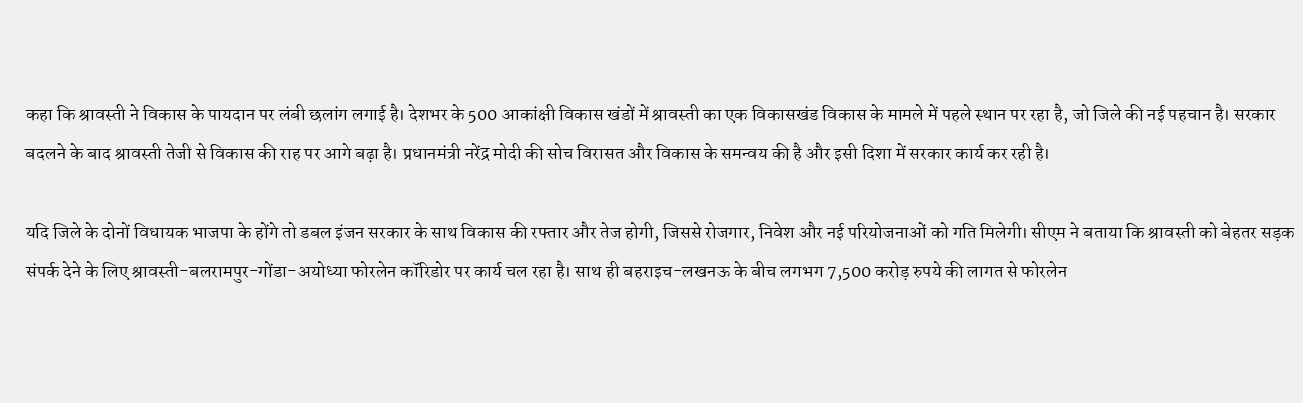कहा कि श्रावस्ती ने विकास के पायदान पर लंबी छलांग लगाई है। देशभर के 500 आकांक्षी विकास खंडों में श्रावस्ती का एक विकासखंड विकास के मामले में पहले स्थान पर रहा है, जो जिले की नई पहचान है। सरकार बदलने के बाद श्रावस्ती तेजी से विकास की राह पर आगे बढ़ा है। प्रधानमंत्री नरेंद्र मोदी की सोच विरासत और विकास के समन्वय की है और इसी दिशा में सरकार कार्य कर रही है।

यदि जिले के दोनों विधायक भाजपा के होंगे तो डबल इंजन सरकार के साथ विकास की रफ्तार और तेज होगी, जिससे रोजगार, निवेश और नई परियोजनाओं को गति मिलेगी। सीएम ने बताया कि श्रावस्ती को बेहतर सड़क संपर्क देने के लिए श्रावस्ती-बलरामपुर-गोंडा-अयोध्या फोरलेन कॉरिडोर पर कार्य चल रहा है। साथ ही बहराइच-लखनऊ के बीच लगभग 7,500 करोड़ रुपये की लागत से फोरलेन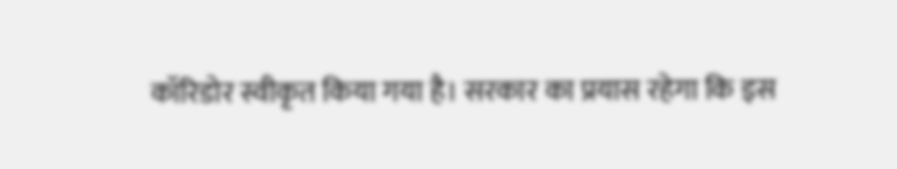कॉरिडोर स्वीकृत किया गया है। सरकार का प्रयास रहेगा कि इस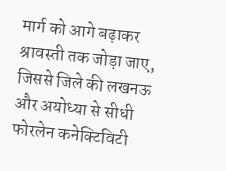मार्ग को आगे बढ़ाकर श्रावस्ती तक जोड़ा जाए, जिससे जिले की लखनऊ और अयोध्या से सीधी फोरलेन कनेक्टिविटी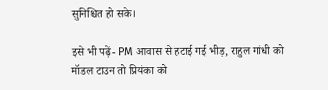सुनिश्चित हो सके।

इसे भी पढ़ें- PM आवास से हटाई गई भीड़, राहुल गांधी को मॉडल टाउन तो प्रियंका को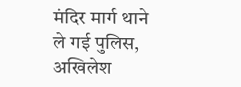मंदिर मार्ग थाने ले गई पुलिस, अखिलेश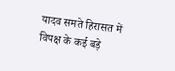यादव समते हिरासत में विपक्ष के कई बड़े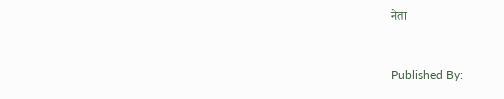नेता


Published By: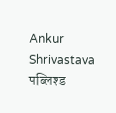Ankur Shrivastava
पब्लिश्ड